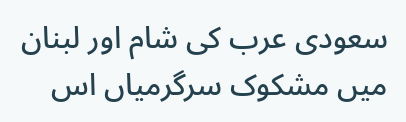سعودی عرب کی شام اور لبنان میں مشکوک سرگرمیاں اس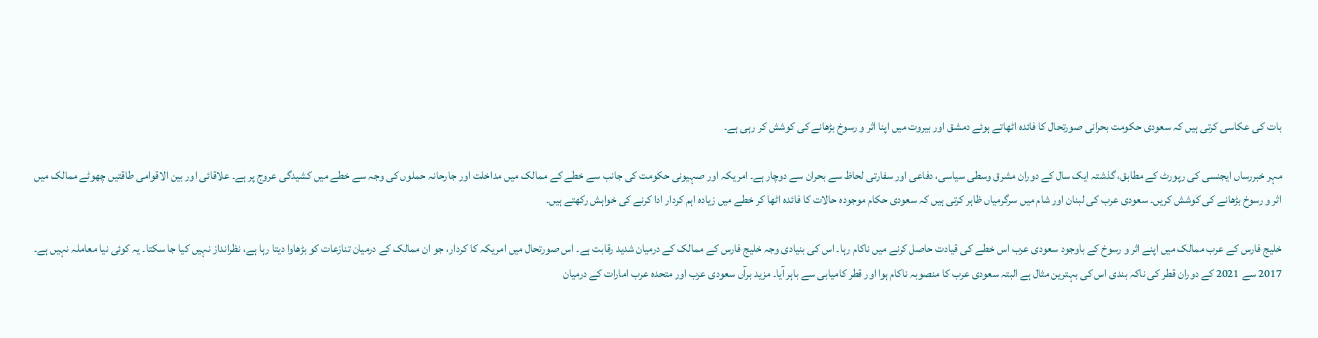بات کی عکاسی کرتی ہیں کہ سعودی حکومت بحرانی صورتحال کا فائدہ اٹھاتے ہوئے دمشق اور بیروت میں اپنا اثر و رسوخ بڑھانے کی کوشش کر رہی ہے۔

مہر خبررساں ایجنسی کی رپورٹ کے مطابق، گذشتہ ایک سال کے دوران مشرق وسطی سیاسی، دفاعی اور سفارتی لحاظ سے بحران سے دوچار ہے۔ امریکہ اور صہیونی حکومت کی جانب سے خطے کے ممالک میں مداخلت اور جارحانہ حملوں کی وجہ سے خطے میں کشیدگی عروج پر ہے۔ علاقائی اور بین الاقوامی طاقتیں چھوٹے ممالک میں اثر و رسوخ بڑھانے کی کوشش کریں۔ سعودی عرب کی لبنان اور شام میں سرگرمیاں ظاہر کرتی ہیں کہ سعودی حکام موجودہ حالات کا فائدہ اٹھا کر خطے میں زیادہ اہم کردار ادا کرنے کی خواہش رکھتے ہیں۔

خلیج فارس کے عرب ممالک میں اپنے اثر و رسوخ کے باوجود سعودی عرب اس خطے کی قیادت حاصل کرنے میں ناکام رہا۔ اس کی بنیادی وجہ خلیج فارس کے ممالک کے درمیان شدید رقابت ہے۔ اس صورتحال میں امریکہ کا کردار، جو ان ممالک کے درمیان تنازعات کو بڑھاوا دیتا رہا ہے، نظرانداز نہیں کیا جا سکتا۔ یہ کوئی نیا معاملہ نہیں ہے۔ 2017 سے 2021 کے دوران قطر کی ناکہ بندی اس کی بہترین مثال ہے البتہ سعودی عرب کا منصوبہ ناکام ہوا اور قطر کامیابی سے باہر آیا۔ مزید برآں سعودی عرب اور متحدہ عرب امارات کے درمیان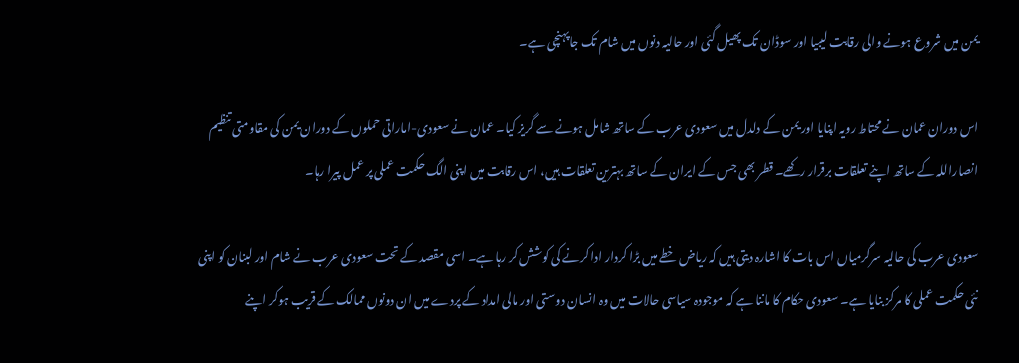یمن میں شروع ہونے والی رقابت لیبیا اور سوڈان تک پھیل گئی اور حالیہ دنوں میں شام تک جاپہنچی ہے۔

اس دوران عمان نے محتاط رویہ اپنایا اور یمن کے دلدل میں سعودی عرب کے ساتھ شامل ہونے سے گریز کیا۔ عمان نے سعودی-اماراتی حملوں کے دوران یمن کی مقاومتی تنظیم انصاراللہ کے ساتھ اپنے تعلقات برقرار رکھے۔ قطر بھی جس کے ایران کے ساتھ بہترین تعلقات ہیں، اس رقابت میں اپنی الگ حکمت عملی پر عمل پیرا رہا۔

سعودی عرب کی حالیہ سرگرمیاں اس بات کا اشارہ دیتی ہیں کہ ریاض خطے میں بڑا کردار ادا کرنے کی کوشش کر رہا ہے۔ اسی مقصد کے تحت سعودی عرب نے شام اور لبنان کو اپنی نئی حکمت عملی کا مرکز بنایا ہے۔ سعودی حکام کا ماننا ہے کہ موجودہ سیاسی حالات میں وہ انسان دوستی اور مالی امداد کے پردے میں ان دونوں ممالک کے قریب ہوکر اپنے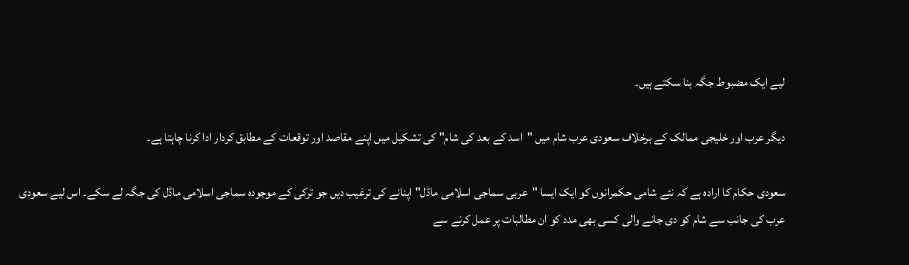لیے ایک مضبوط جگہ بنا سکتے ہیں۔

دیگر عرب اور خلیجی ممالک کے برخلاف سعودی عرب شام میں "اسد کے بعد کی شام" کی تشکیل میں اپنے مقاصد اور توقعات کے مطابق کردار ادا کرنا چاہتا ہے۔

سعودی حکام کا ارادہ ہے کہ نئے شامی حکمرانوں کو ایک ایسا "عربی سماجی اسلامی ماڈل" اپنانے کی ترغیب دیں جو ترکی کے موجودہ سماجی اسلامی ماڈل کی جگہ لے سکے۔ اس لیے سعودی عرب کی جانب سے شام کو دی جانے والی کسی بھی مدد کو ان مطالبات پر عمل کرنے سے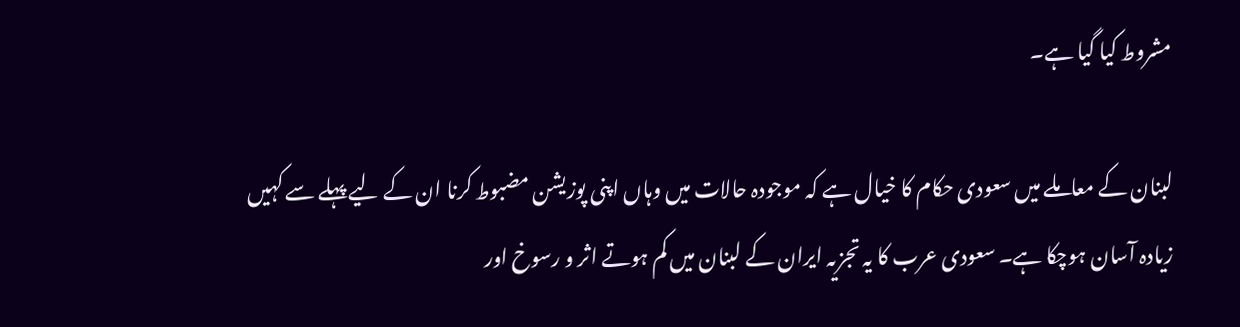مشروط کیا گیا ہے۔

لبنان کے معاملے میں سعودی حکام کا خیال ہے کہ موجودہ حالات میں وہاں اپنی پوزیشن مضبوط کرنا ان کے لیے پہلے سے کہیں زیادہ آسان ہوچکا ہے۔ سعودی عرب کا یہ تجزیہ ایران کے لبنان میں کم ہوتے اثر و رسوخ اور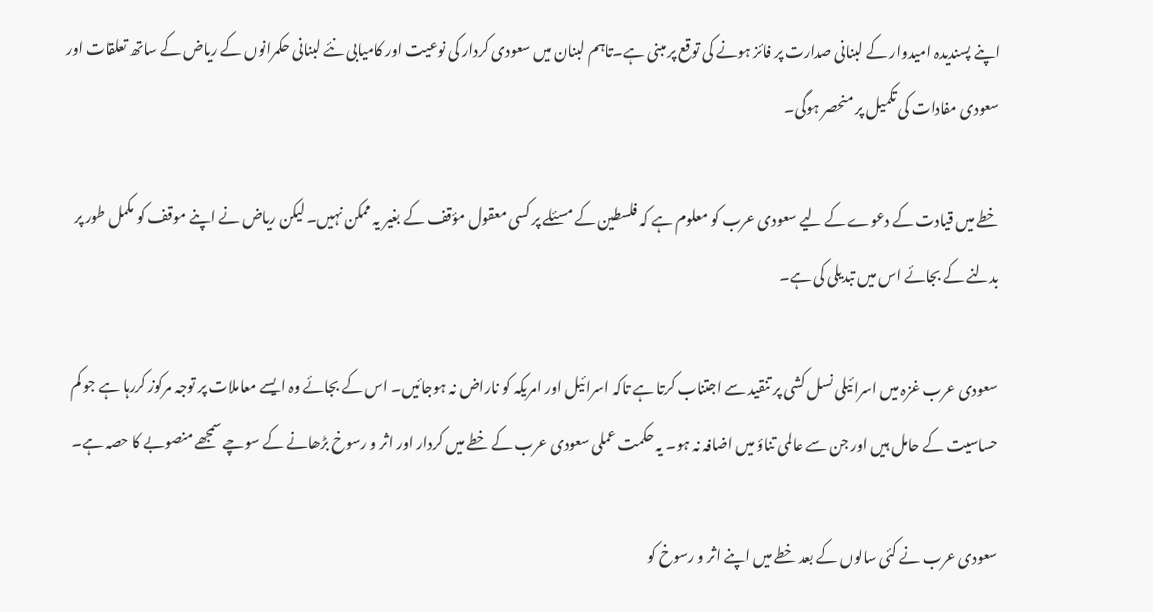اپنے پسندیدہ امیدوار کے لبنانی صدارت پر فائز ہونے کی توقع پر مبنی ہے۔تاہم لبنان میں سعودی کردار کی نوعیت اور کامیابی نئے لبنانی حکمرانوں کے ریاض کے ساتھ تعلقات اور سعودی مفادات کی تکمیل پر منحصر ہوگی۔

خطے میں قیادت کے دعوے کے لیے سعودی عرب کو معلوم ہے کہ فلسطین کے مسئلے پر کسی معقول مؤقف کے بغیر یہ ممکن نہیں۔ لیکن ریاض نے اپنے موقف کو مکمل طور پر بدلنے کے بجائے اس میں تبدیلی کی ہے۔

سعودی عرب غزہ میں اسرائیلی نسل کشی پر تنقید سے اجتناب کرتا ہے تاکہ اسرائیل اور امریکہ کو ناراض نہ ہوجائیں۔ اس کے بجائے وہ ایسے معاملات پر توجہ مرکوز کررہا ہے جو کم حساسیت کے حامل ہیں اور جن سے عالمی تناؤ میں اضافہ نہ ہو۔ یہ حکمت عملی سعودی عرب کے خطے میں کردار اور اثر و رسوخ بڑھانے کے سوچے سمجھے منصوبے کا حصہ ہے۔

سعودی عرب نے کئی سالوں کے بعد خطے میں اپنے اثر و رسوخ کو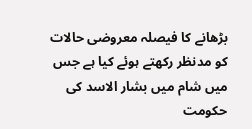بڑھانے کا فیصلہ معروضی حالات کو مدنظر رکھتے ہوئے کیا ہے جس میں شام میں بشار الاسد کی حکومت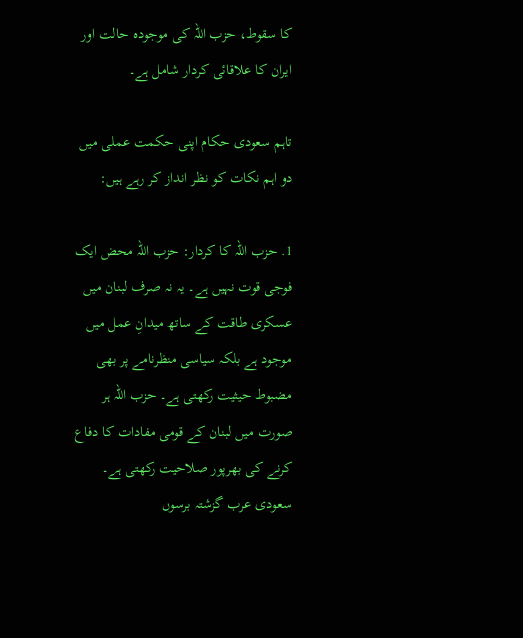کا سقوط، حزب اللہ کی موجودہ حالت اور ایران کا علاقائی کردار شامل ہے۔

تاہم سعودی حکام اپنی حکمت عملی میں دو اہم نکات کو نظر انداز کر رہے ہیں:

1. حزب اللہ کا کردار: حزب اللہ محض ایک فوجی قوت نہیں ہے۔ یہ نہ صرف لبنان میں عسکری طاقت کے ساتھ میدانِ عمل میں موجود ہے بلکہ سیاسی منظرنامے پر بھی مضبوط حیثیت رکھتی ہے۔ حزب اللہ ہر صورت میں لبنان کے قومی مفادات کا دفاع کرنے کی بھرپور صلاحیت رکھتی ہے۔ سعودی عرب گزشتہ برسوں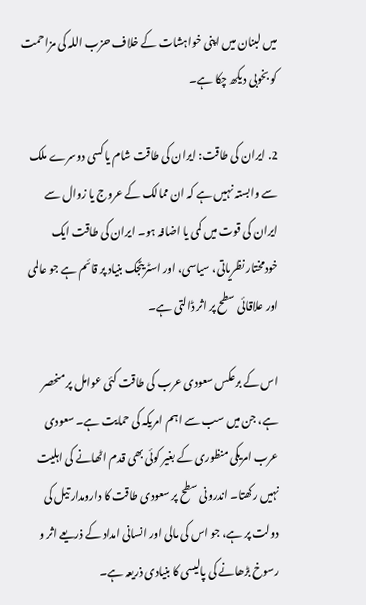میں لبنان میں اپنی خواہشات کے خلاف حزب اللہ کی مزاحمت کو بخوبی دیکھ چکا ہے۔

2. ایران کی طاقت: ایران کی طاقت شام یا کسی دوسرے ملک سے وابستہ نہیں ہے کہ ان ممالک کے عروج یا زوال سے ایران کی قوت میں کمی یا اضافہ ہو۔ ایران کی طاقت ایک خودمختار نظریاتی، سیاسی، اور اسٹریٹجک بنیاد پر قائم ہے جو عالمی اور علاقائی سطح پر اثر ڈالتی ہے۔

اس کے برعکس سعودی عرب کی طاقت کئی عوامل پر منحصر ہے، جن میں سب سے اہم امریکہ کی حمایت ہے۔ سعودی عرب امریکی منظوری کے بغیر کوئی بھی قدم اٹھانے کی اہلیت نہیں رکھتا۔ اندرونی سطح پر سعودی طاقت کا دارومدار تیل کی دولت پر ہے، جو اس کی مالی اور انسانی امداد کے ذریعے اثر و رسوخ بڑھانے کی پالیسی کا بنیادی ذریعہ ہے۔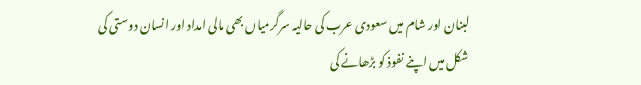لبنان اور شام میں سعودی عرب کی حالیہ سرگرمیاں بھی مالی امداد اور انسان دوستی کی شکل میں اپنے نفوذ کو بڑھانے کی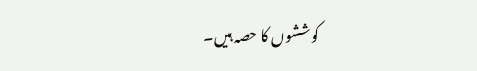کوششوں کا حصہ ہیں۔